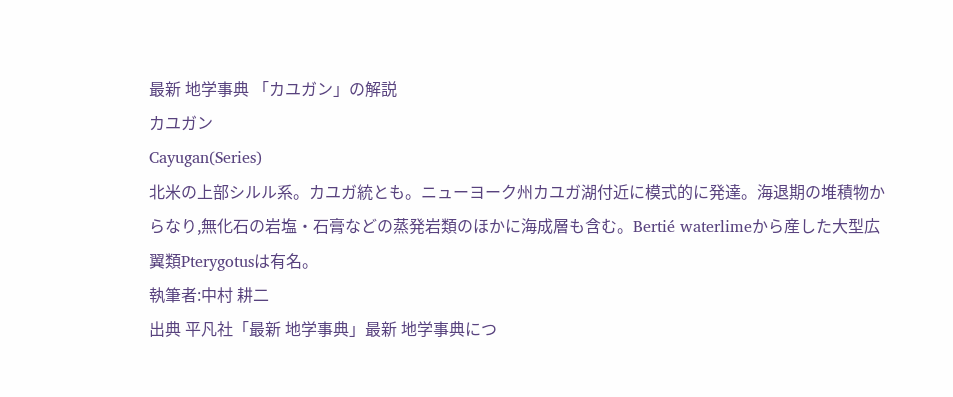最新 地学事典 「カユガン」の解説
カユガン
Cayugan(Series)
北米の上部シルル系。カユガ統とも。ニューヨーク州カユガ湖付近に模式的に発達。海退期の堆積物からなり,無化石の岩塩・石膏などの蒸発岩類のほかに海成層も含む。Bertié waterlimeから産した大型広翼類Pterygotusは有名。
執筆者:中村 耕二
出典 平凡社「最新 地学事典」最新 地学事典につ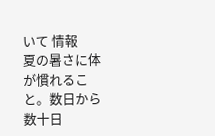いて 情報
夏の暑さに体が慣れること。数日から数十日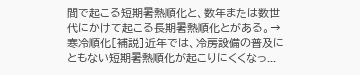間で起こる短期暑熱順化と、数年または数世代にかけて起こる長期暑熱順化とがある。→寒冷順化[補説]近年では、冷房設備の普及にともない短期暑熱順化が起こりにくくなっ...